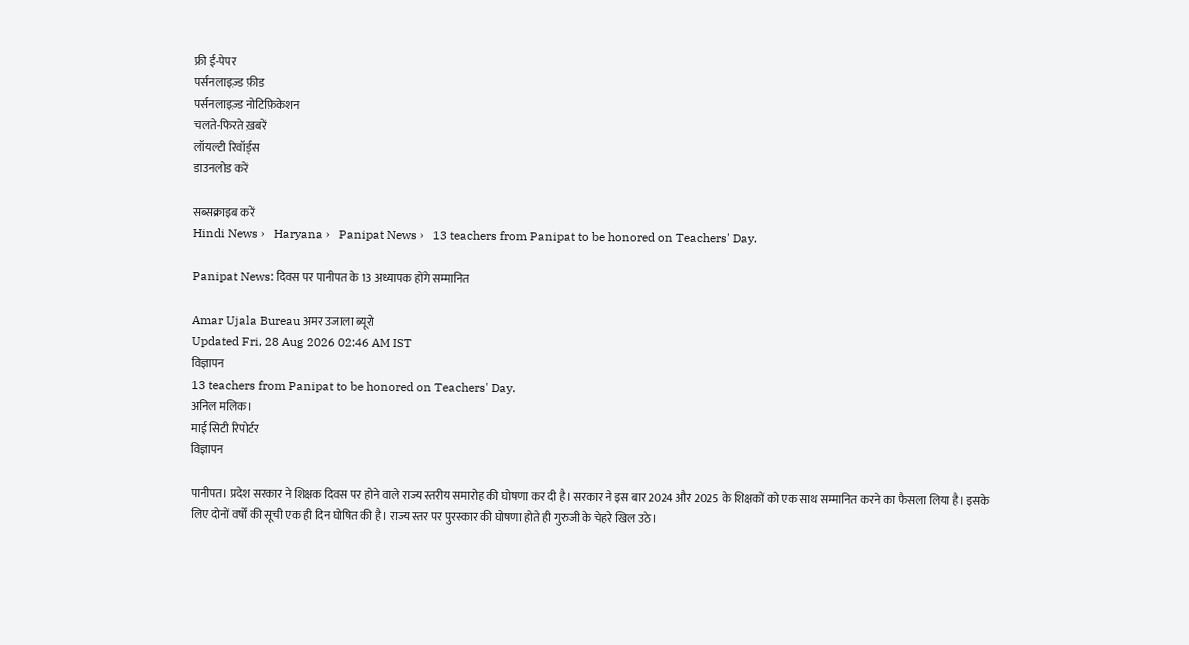फ्री ई-पेपर
पर्सनलाइज़्ड फ़ीड
पर्सनलाइज़्ड नोटिफ़िकेशन
चलते-फिरते ख़बरें
लॉयल्टी रिवॉर्ड्स
डाउनलोड करें

सब्सक्राइब करें
Hindi News ›   Haryana ›   Panipat News ›   13 teachers from Panipat to be honored on Teachers' Day.

Panipat News: दिवस पर पानीपत के 13 अध्यापक होंगे सम्मानित

Amar Ujala Bureau अमर उजाला ब्यूरो
Updated Fri, 28 Aug 2026 02:46 AM IST
विज्ञापन
13 teachers from Panipat to be honored on Teachers' Day.
अनिल मलिक।
माई सिटी रिपोर्टर
विज्ञापन

पानीपत। प्रदेश सरकार ने शिक्षक दिवस पर होने वाले राज्य स्तरीय समारोह की घोषणा कर दी है। सरकार ने इस बार 2024 और 2025 के शिक्षकों को एक साथ सम्मानित करने का फैसला लिया है। इसके लिए दोनों वर्षों की सूची एक ही दिन घोषित की है। राज्य स्तर पर पुरस्कार की घोषणा होते ही गुरुजी के चेहरे खिल उठे।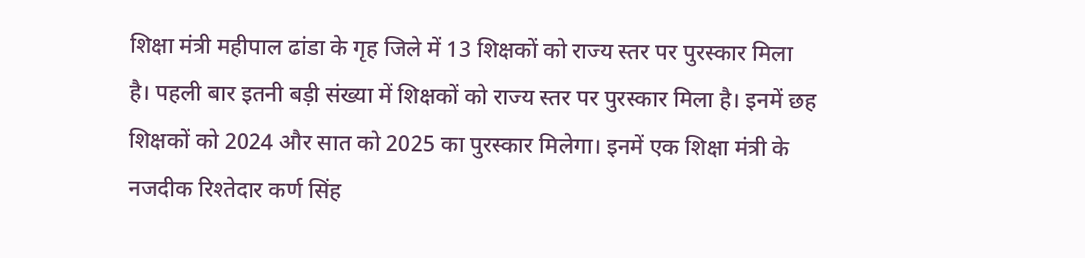शिक्षा मंत्री महीपाल ढांडा के गृह जिले में 13 शिक्षकों को राज्य स्तर पर पुरस्कार मिला है। पहली बार इतनी बड़ी संख्या में शिक्षकों को राज्य स्तर पर पुरस्कार मिला है। इनमें छह शिक्षकों को 2024 और सात को 2025 का पुरस्कार मिलेगा। इनमें एक शिक्षा मंत्री के नजदीक रिश्तेदार कर्ण सिंह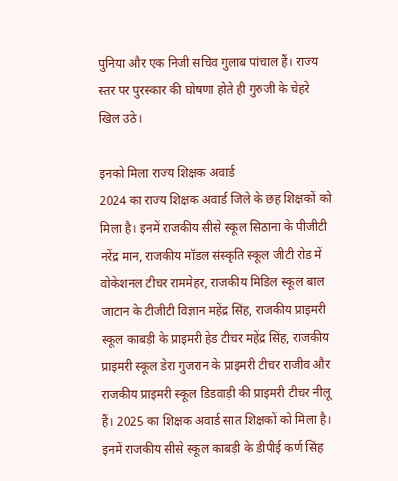पुनिया और एक निजी सचिव गुलाब पांचाल हैं। राज्य स्तर पर पुरस्कार की घोषणा होते ही गुरुजी के चेहरे खिल उठे।

इनको मिला राज्य शिक्षक अवार्ड
2024 का राज्य शिक्षक अवार्ड जिले के छह शिक्षकों को मिला है। इनमें राजकीय सीसे स्कूल सिठाना के पीजीटी नरेंद्र मान, राजकीय मॉडल संस्कृति स्कूल जीटी रोड में वोकेशनल टीचर राममेहर, राजकीय मिडिल स्कूल बाल जाटान के टीजीटी विज्ञान महेंद्र सिंह, राजकीय प्राइमरी स्कूल काबड़ी के प्राइमरी हेड टीचर महेंद्र सिंह, राजकीय प्राइमरी स्कूल डेरा गुजरान के प्राइमरी टीचर राजीव और राजकीय प्राइमरी स्कूल डिडवाड़ी की प्राइमरी टीचर नीलू हैं। 2025 का शिक्षक अवार्ड सात शिक्षकों को मिला है। इनमें राजकीय सीसे स्कूल काबड़ी के डीपीई कर्ण सिंह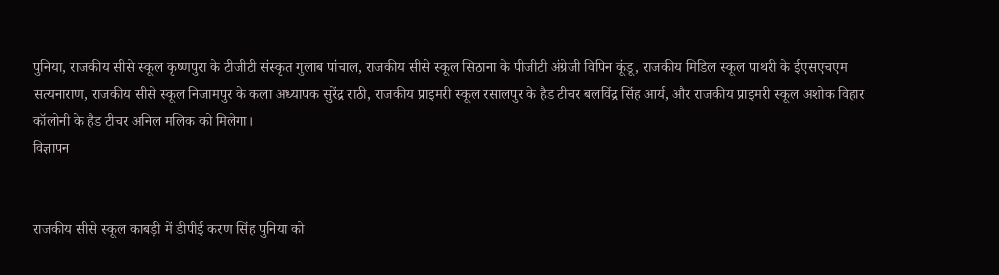पुनिया, राजकीय सीसे स्कूल कृष्णपुरा के टीजीटी संस्कृत गुलाब पांचाल, राजकीय सीसे स्कूल सिठाना के पीजीटी अंग्रेजी विपिन कूंडू, राजकीय मिडिल स्कूल पाथरी के ईएसएचएम सत्यनाराण, राजकीय सीसे स्कूल निजामपुर के कला अध्यापक सुरेंद्र राठी, राजकीय प्राइमरी स्कूल रसालपुर के हैड टीचर बलविंद्र सिंह आर्य, और राजकीय प्राइमरी स्कूल अशोक विहार कॉलोनी के हैड टीचर अनिल मलिक को मिलेगा।
विज्ञापन


राजकीय सीसे स्कूल काबड़ी में डीपीई करण सिंह पुनिया को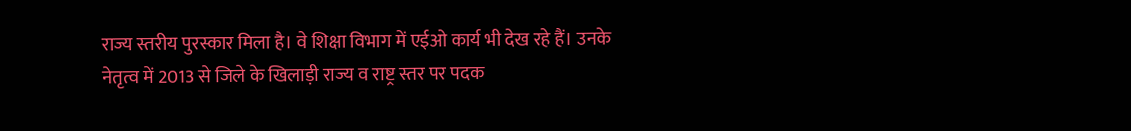राज्य स्तरीय पुरस्कार मिला है। वे शिक्षा विभाग में एईओ कार्य भी देख रहे हैं। उनके नेतृत्व में 2013 से जिले के खिलाड़ी राज्य व राष्ट्र स्तर पर पदक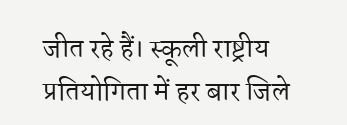जीत रहे हैं। स्कूली राष्ट्रीय प्रतियोगिता में हर बार जिले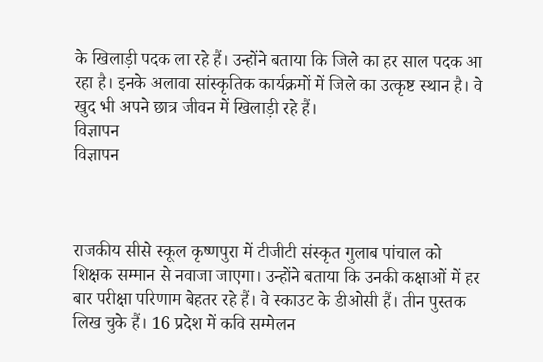के खिलाड़ी पदक ला रहे हैं। उन्होंने बताया कि जिले का हर साल पदक आ रहा है। इनके अलावा सांस्कृतिक कार्यक्रमों में जिले का उत्कृष्ट स्थान है। वे खुद भी अपने छात्र जीवन में खिलाड़ी रहे हैं।
विज्ञापन
विज्ञापन



राजकीय सीसे स्कूल कृष्णपुरा में टीजीटी संस्कृत गुलाब पांचाल को शिक्षक सम्मान से नवाजा जाएगा। उन्होंने बताया कि उनकी कक्षाओं में हर बार परीक्षा परिणाम बेहतर रहे हैं। वे स्काउट के डीओसी हैं। तीन पुस्तक लिख चुके हैं। 16 प्रदेश में कवि सम्मेलन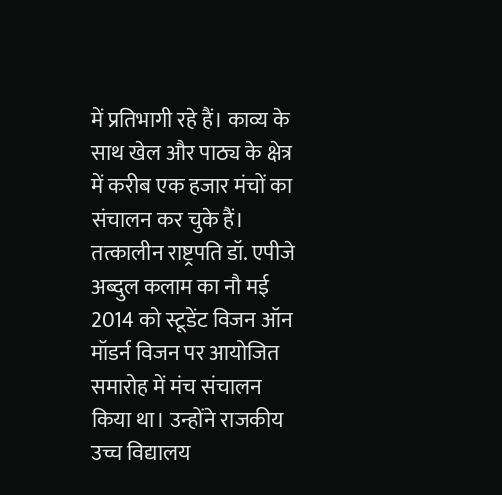में प्रतिभागी रहे हैं। काव्य के साथ खेल और पाठ्य के क्षेत्र में करीब एक हजार मंचों का संचालन कर चुके हैं। तत्कालीन राष्ट्रपति डॉ. एपीजे अब्दुल कलाम का नौ मई 2014 को स्टूडेंट विजन ऑन मॉडर्न विजन पर आयोजित समारोह में मंच संचालन किया था। उन्होंने राजकीय उच्च विद्यालय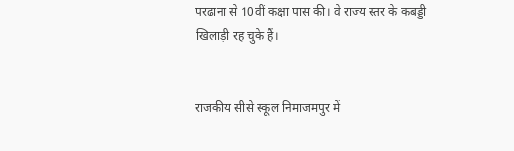परढाना से 10वीं कक्षा पास की। वे राज्य स्तर के कबड्डी खिलाड़ी रह चुके हैं।


राजकीय सीसे स्कूल निमाजमपुर में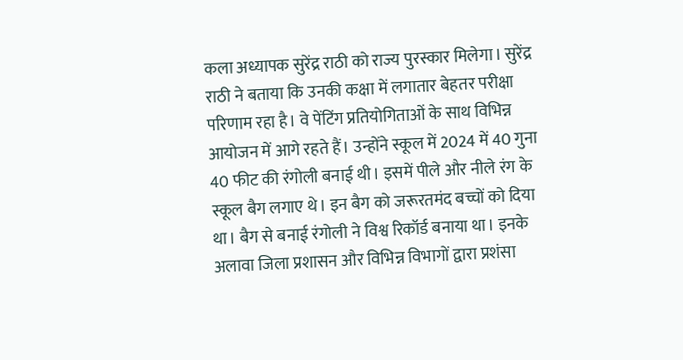कला अध्यापक सुरेंद्र राठी को राज्य पुरस्कार मिलेगा। सुरेंद्र राठी ने बताया कि उनकी कक्षा में लगातार बेहतर परीक्षा परिणाम रहा है। वे पेंटिंग प्रतियोगिताओं के साथ विभिन्न आयोजन में आगे रहते हैं। उन्होंने स्कूल में 2024 में 40 गुना 40 फीट की रंगोली बनाई थी। इसमें पीले और नीले रंग के स्कूल बैग लगाए थे। इन बैग को जरूरतमंद बच्चों को दिया था। बैग से बनाई रंगोली ने विश्व रिकॉर्ड बनाया था। इनके अलावा जिला प्रशासन और विभिन्न विभागों द्वारा प्रशंसा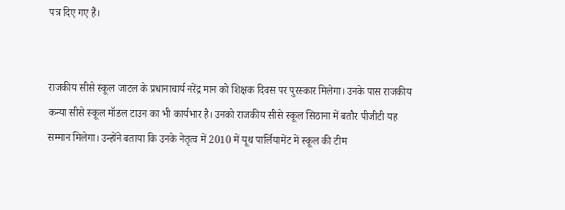पत्र दिए गए हैं।


राजकीय सीसे स्कूल जाटल के प्रधानाचार्य नरेंद्र मान को शिक्षक दिवस पर पुरस्कार मिलेगा। उनके पास राजकीय कन्या सीसे स्कूल मॉडल टाउन का भी कार्यभार है। उनको राजकीय सीसे स्कूल सिठाना में बतौर पीजीटी यह सम्मान मिलेगा। उन्होंने बताया कि उनके नेतृत्व में 2010 में यूथ पार्लियामेंट में स्कूल की टीम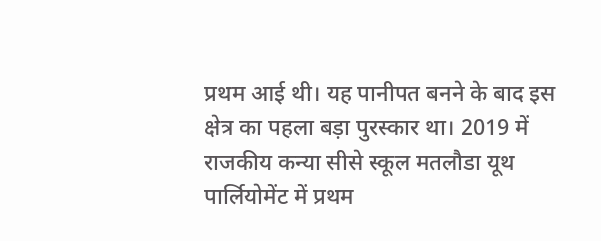प्रथम आई थी। यह पानीपत बनने के बाद इस क्षेत्र का पहला बड़ा पुरस्कार था। 2019 में राजकीय कन्या सीसे स्कूल मतलौडा यूथ पार्लियोमेंट में प्रथम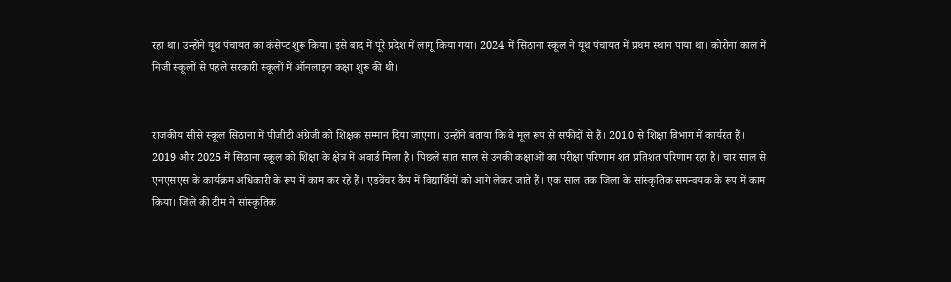रहा था। उन्होंने यूथ पंचायत का कंसेप्ट शुरू किया। इसे बाद में पूरे प्रदेश में लागू किया गया। 2024 में सिठाना स्कूल ने यूथ पंचायत में प्रथम स्थान पाया था। कोरोना काल में निजी स्कूलों से पहले सरकारी स्कूलों में ऑनलाइन कक्षा शुरू की थी।


राजकीय सीसे स्कूल सिठाना में पीजीटी अंग्रेजी को शिक्षक सम्मान दिया जाएगा। उन्होंने बताया कि वे मूल रूप से सफीदों से हैं। 2010 से शिक्षा विभाग में कार्यरत हैं। 2019 और 2025 में सिठाना स्कूल को शिक्षा के क्षेत्र में अवार्ड मिला है। पिछले सात साल से उनकी कक्षाओं का परीक्षा परिणाम शत प्रतिशत परिणाम रहा है। चार साल से एनएसएस के कार्यक्रम अधिकारी के रूप में काम कर रहे हैं। एडवेंचर कैंप में विद्यार्थियों को आगे लेकर जाते हैं। एक साल तक जिला के सांस्कृतिक समन्वयक के रूप में काम किया। जिले की टीम ने सांस्कृतिक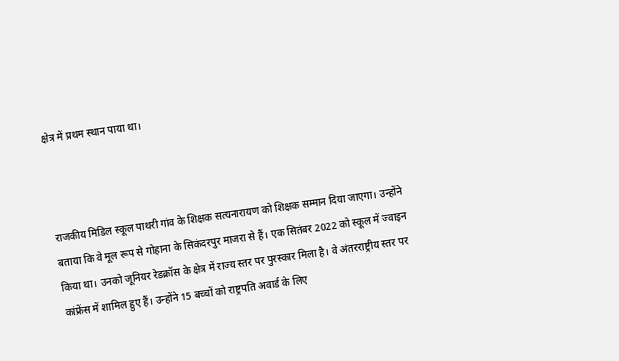क्षेत्र में प्रथम स्थान पाया था।



राजकीय मिडिल स्कूल पाथरी गांव के शिक्षक सत्यनारायण को शिक्षक सम्मान दिया जाएगा। उन्होंने बताया कि वे मूल रूप से गोहाना के सिकंदरपुर माजरा से हैं। एक सितंबर 2022 को स्कूल में ज्वाइन किया था। उनको जूनियर रेडक्रॉस के क्षेत्र में राज्य स्तर पर पुरस्कार मिला है। वे अंतरराष्ट्रीय स्तर पर कांफ्रेंस में शामिल हुए हैं। उन्होंने 15 बच्चों को राष्ट्रपति अवार्ड के लिए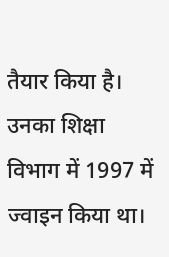तैयार किया है। उनका शिक्षा विभाग में 1997 में ज्वाइन किया था।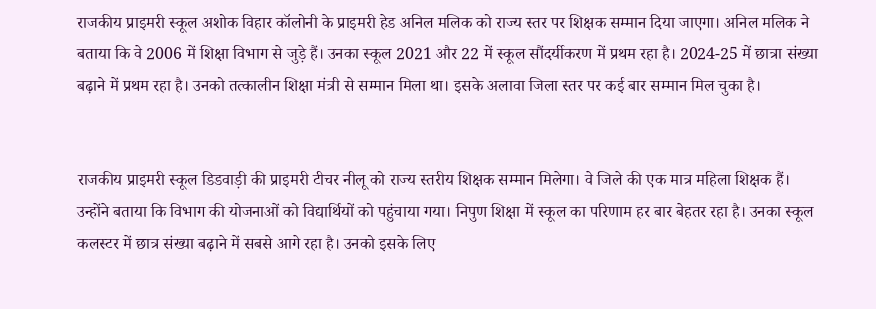राजकीय प्राइमरी स्कूल अशोक विहार कॉलोनी के प्राइमरी हेड अनिल मलिक को राज्य स्तर पर शिक्षक सम्मान दिया जाएगा। अनिल मलिक ने बताया कि वे 2006 में शिक्षा विभाग से जुड़े हैं। उनका स्कूल 2021 और 22 में स्कूल सौंदर्यीकरण में प्रथम रहा है। 2024-25 में छात्रा संख्या बढ़ाने में प्रथम रहा है। उनको तत्कालीन शिक्षा मंत्री से सम्मान मिला था। इसके अलावा जिला स्तर पर कई बार सम्मान मिल चुका है।


राजकीय प्राइमरी स्कूल डिडवाड़ी की प्राइमरी टीचर नीलू को राज्य स्तरीय शिक्षक सम्मान मिलेगा। वे जिले की एक मात्र महिला शिक्षक हैं। उन्होंने बताया कि विभाग की योजनाओं को विद्यार्थियों को पहुंचाया गया। निपुण शिक्षा में स्कूल का परिणाम हर बार बेहतर रहा है। उनका स्कूल कलस्टर में छात्र संख्या बढ़ाने में सबसे आगे रहा है। उनको इसके लिए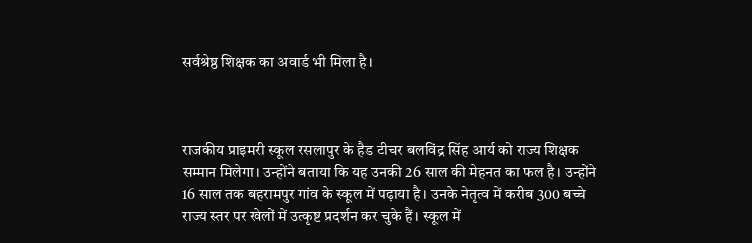सर्वश्रेष्ठ शिक्षक का अवार्ड भी मिला है।



राजकीय प्राइमरी स्कूल रसलापुर के हैड टीचर बलविंद्र सिंह आर्य को राज्य शिक्षक सम्मान मिलेगा। उन्होंने बताया कि यह उनकी 26 साल की मेहनत का फल है। उन्होंने 16 साल तक बहरामपुर गांव के स्कूल में पढ़ाया है। उनके नेतृत्व में करीब 300 बच्चे राज्य स्तर पर खेलों में उत्कृष्ट प्रदर्शन कर चुके हैं। स्कूल में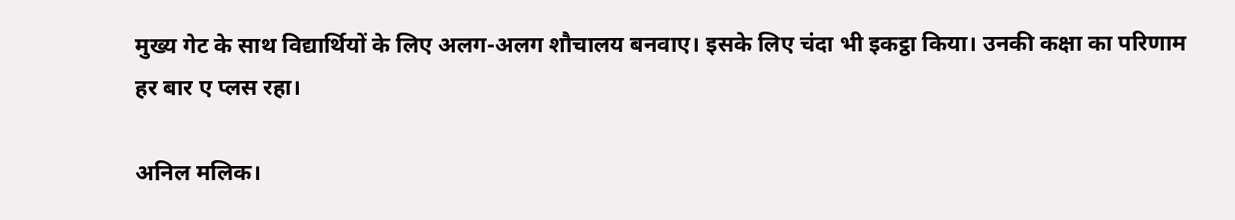मुख्य गेट के साथ विद्यार्थियों के लिए अलग-अलग शौचालय बनवाए। इसके लिए चंदा भी इकट्ठा किया। उनकी कक्षा का परिणाम हर बार ए प्लस रहा।

अनिल मलिक।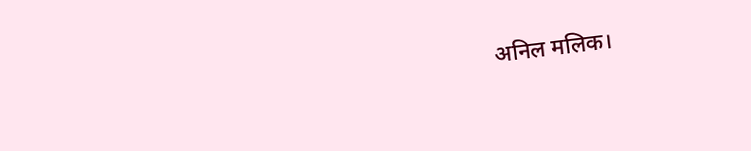अनिल मलिक।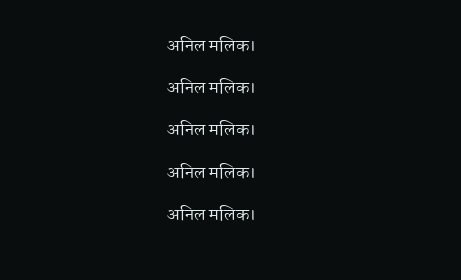अनिल मलिक।

अनिल मलिक।

अनिल मलिक।

अनिल मलिक।

अनिल मलिक।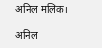अनिल मलिक।

अनिल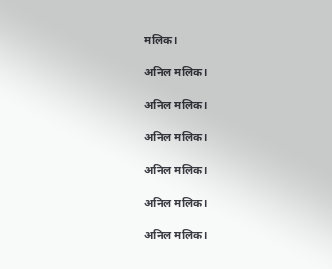मलिक।

अनिल मलिक।

अनिल मलिक।

अनिल मलिक।

अनिल मलिक।

अनिल मलिक।

अनिल मलिक।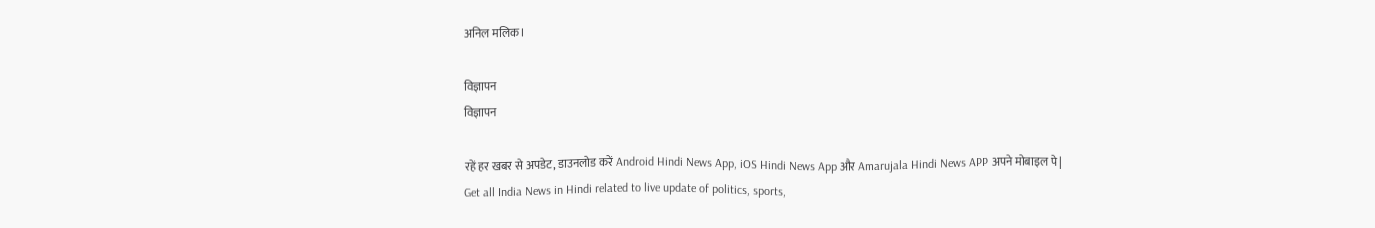अनिल मलिक।

विज्ञापन
विज्ञापन

रहें हर खबर से अपडेट, डाउनलोड करें Android Hindi News App, iOS Hindi News App और Amarujala Hindi News APP अपने मोबाइल पे|
Get all India News in Hindi related to live update of politics, sports,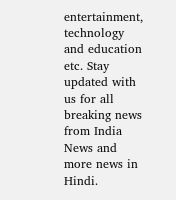entertainment, technology and education etc. Stay updated with us for all breaking news from India News and more news in Hindi.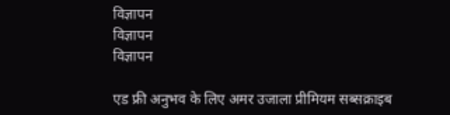विज्ञापन
विज्ञापन
विज्ञापन

एड फ्री अनुभव के लिए अमर उजाला प्रीमियम सब्सक्राइब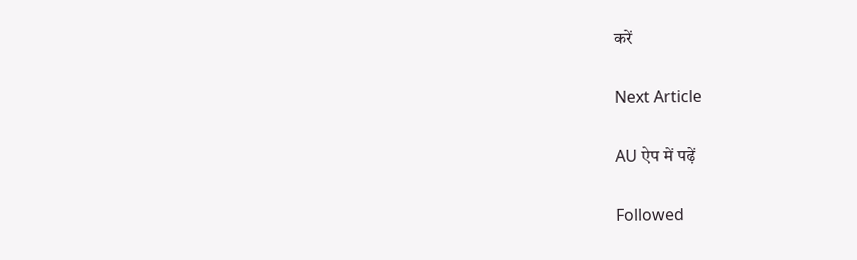करें

Next Article

AU ऐप में पढ़ें

Followed